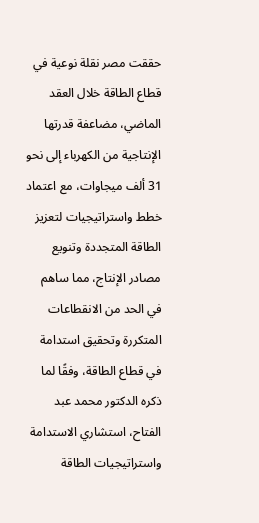حققت مصر نقلة نوعية في قطاع الطاقة خلال العقد الماضي، مضاعفة قدرتها الإنتاجية من الكهرباء إلى نحو 31 ألف ميجاوات، مع اعتماد خطط واستراتيجيات لتعزيز الطاقة المتجددة وتنويع مصادر الإنتاج، مما ساهم في الحد من الانقطاعات المتكررة وتحقيق استدامة في قطاع الطاقة، وفقًا لما ذكره الدكتور محمد عبد الفتاح، استشاري الاستدامة واستراتيجيات الطاقة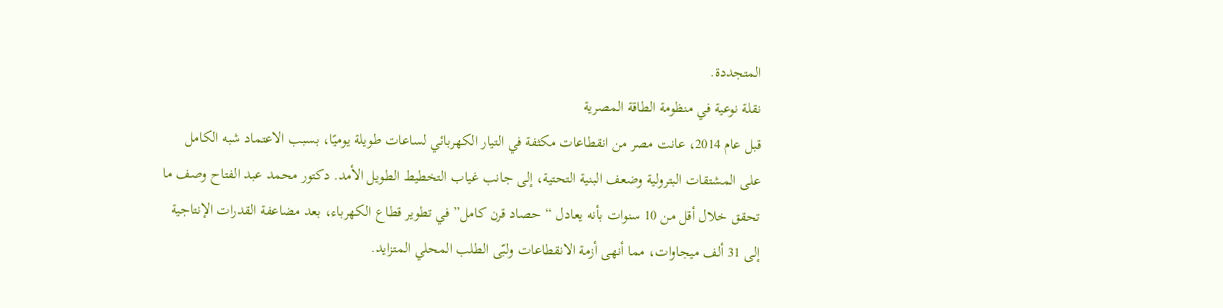المتجددة.
نقلة نوعية في منظومة الطاقة المصرية
قبل عام 2014، عانت مصر من انقطاعات مكثفة في التيار الكهربائي لساعات طويلة يوميًا، بسبب الاعتماد شبه الكامل على المشتقات البترولية وضعف البنية التحتية، إلى جانب غياب التخطيط الطويل الأمد. دكتور محمد عبد الفتاح وصف ما تحقق خلال أقل من 10 سنوات بأنه يعادل “حصاد قرن كامل” في تطوير قطاع الكهرباء، بعد مضاعفة القدرات الإنتاجية إلى 31 ألف ميجاوات، مما أنهى أزمة الانقطاعات ولبّى الطلب المحلي المتزايد.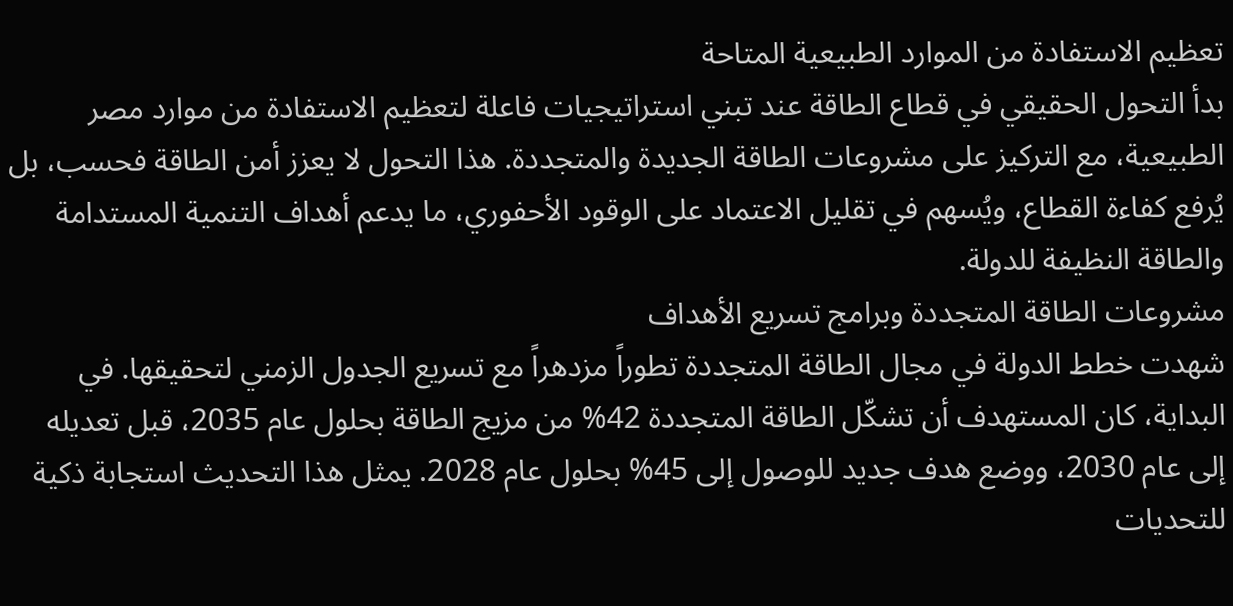تعظيم الاستفادة من الموارد الطبيعية المتاحة
بدأ التحول الحقيقي في قطاع الطاقة عند تبني استراتيجيات فاعلة لتعظيم الاستفادة من موارد مصر الطبيعية، مع التركيز على مشروعات الطاقة الجديدة والمتجددة. هذا التحول لا يعزز أمن الطاقة فحسب، بل يُرفع كفاءة القطاع، ويُسهم في تقليل الاعتماد على الوقود الأحفوري، ما يدعم أهداف التنمية المستدامة والطاقة النظيفة للدولة.
مشروعات الطاقة المتجددة وبرامج تسريع الأهداف
شهدت خطط الدولة في مجال الطاقة المتجددة تطوراً مزدهراً مع تسريع الجدول الزمني لتحقيقها. في البداية، كان المستهدف أن تشكّل الطاقة المتجددة 42% من مزيج الطاقة بحلول عام 2035، قبل تعديله إلى عام 2030، ووضع هدف جديد للوصول إلى 45% بحلول عام 2028. يمثل هذا التحديث استجابة ذكية للتحديات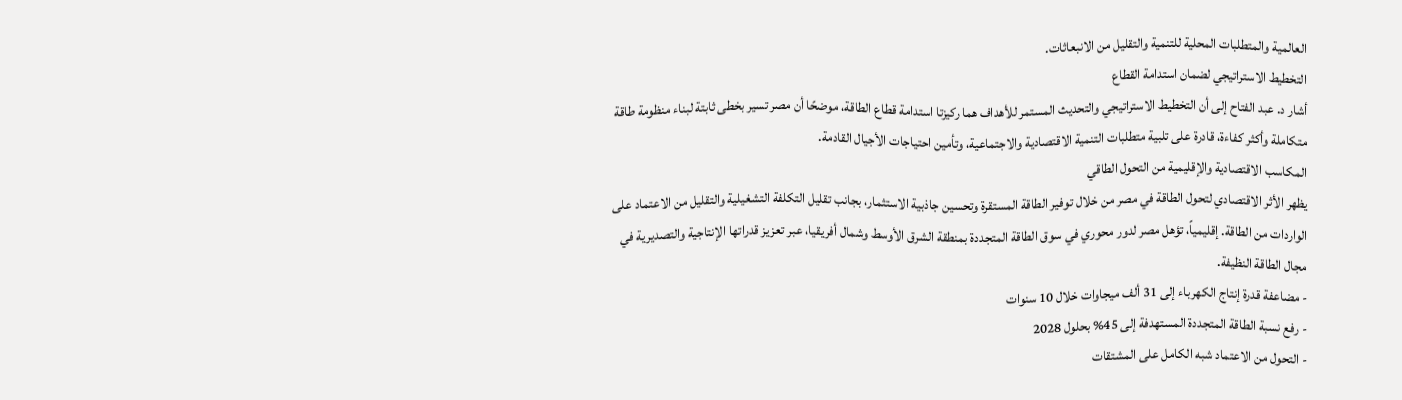العالمية والمتطلبات المحلية للتنمية والتقليل من الانبعاثات.
التخطيط الاستراتيجي لضمان استدامة القطاع
أشار د. عبد الفتاح إلى أن التخطيط الاستراتيجي والتحديث المستمر للأهداف هما ركيزتا استدامة قطاع الطاقة، موضحًا أن مصر تسير بخطى ثابتة لبناء منظومة طاقة متكاملة وأكثر كفاءة، قادرة على تلبية متطلبات التنمية الاقتصادية والاجتماعية، وتأمين احتياجات الأجيال القادمة.
المكاسب الاقتصادية والإقليمية من التحول الطاقي
يظهر الأثر الاقتصادي لتحول الطاقة في مصر من خلال توفير الطاقة المستقرة وتحسين جاذبية الاستثمار، بجانب تقليل التكلفة التشغيلية والتقليل من الاعتماد على الواردات من الطاقة. إقليمياً، تؤهل مصر لدور محوري في سوق الطاقة المتجددة بمنطقة الشرق الأوسط وشمال أفريقيا، عبر تعزيز قدراتها الإنتاجية والتصديرية في مجال الطاقة النظيفة.
- مضاعفة قدرة إنتاج الكهرباء إلى 31 ألف ميجاوات خلال 10 سنوات
- رفع نسبة الطاقة المتجددة المستهدفة إلى 45% بحلول 2028
- التحول من الاعتماد شبه الكامل على المشتقات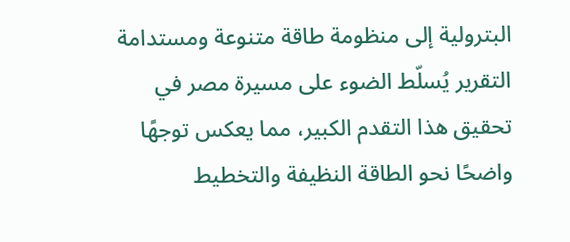البترولية إلى منظومة طاقة متنوعة ومستدامة
التقرير يُسلّط الضوء على مسيرة مصر في تحقيق هذا التقدم الكبير، مما يعكس توجهًا واضحًا نحو الطاقة النظيفة والتخطيط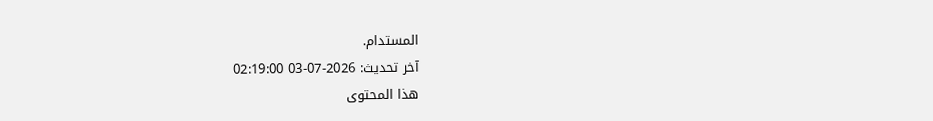المستدام.
آخر تحديث: 2026-07-03 02:19:00
هذا المحتوى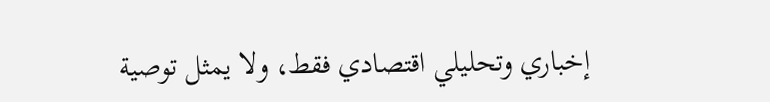إخباري وتحليلي اقتصادي فقط، ولا يمثل توصية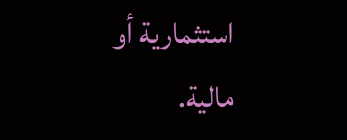استثمارية أو مالية.